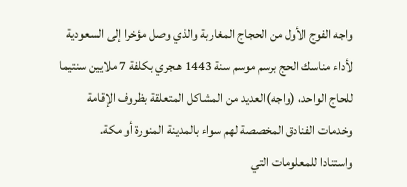واجه الفوج الأول من الحجاج المغاربة والذي وصل مؤخرا إلى السعودية لأداء مناسك الحج برسم موسم سنة 1443 هـجري بكلفة 7 ملايين سنتيما للحاج الواحد، (واجه)العديد من المشاكل المتعلقة بظروف الإقامة وخدمات الفنادق المخصصة لهم سواء بالمدينة المنورة أو مكة.
واستنادا للمعلومات التي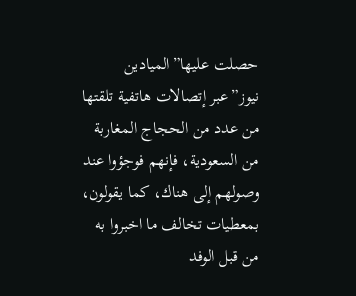حصلت عليها”الميادين نيوز”عبر إتصالات هاتفية تلقتها من عدد من الحجاج المغاربة من السعودية، فإنهم فوجؤوا عند وصولهم إلى هناك، كما يقولون، بمعطيات تخالف ما اخبروا به من قبل الوفد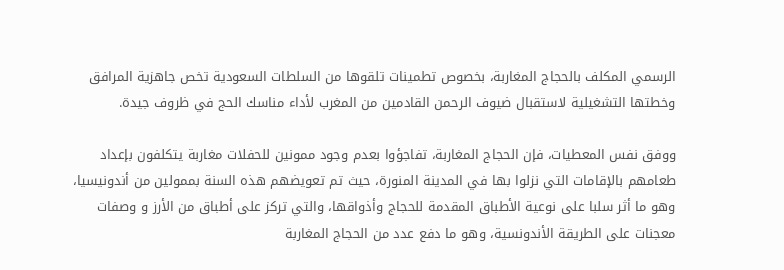الرسمي المكلف بالحجاج المغاربة، بخصوص تطمينات تلقوها من السلطات السعودية تخص جاهزية المرافق وخطتها التشغيلية لاستقبال ضيوف الرحمن القادمين من المغرب لأداء مناسك الحج في ظروف جيدة.

ووفق نفس المعطيات، فإن الحجاج المغاربة، تفاجؤوا بعدم وجود ممونين للحفلات مغاربة يتكلفون بإعداد طعامهم بالإقامات التي نزلوا بها في المدينة المنورة، حيث تم تعويضهم هذه السنة بممولين من أندونيسيا، وهو ما أثر سلبا على نوعية الأطباق المقدمة للحجاج وأذواقها، والتي تركز على أطباق من الأرز و وصفات معجنات على الطريقة الأندونسية، وهو ما دفع عدد من الحجاج المغاربة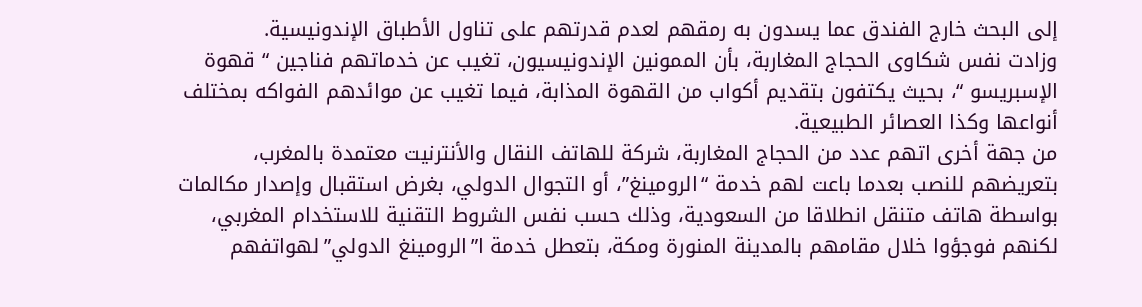إلى البحث خارج الفندق عما يسدون به رمقهم لعدم قدرتهم على تناول الأطباق الإندونيسية.
وزادت نفس شكاوى الحجاج المغاربة، بأن الممونين الإندونيسيون، تغيب عن خدماتهم فناجين “ قهوة الإسبريسو “، بحيث يكتفون بتقديم أكواب من القهوة المذابة، فيما تغيب عن موائدهم الفواكه بمختلف أنواعها وكذا العصائر الطبيعية.
من جهة أخرى اتهم عدد من الحجاج المغاربة، شركة للهاتف النقال والأنترنيت معتمدة بالمغرب، بتعريضهم للنصب بعدما باعت لهم خدمة “الرومينغ”، أو التجوال الدولي، بغرض استقبال وإصدار مكالمات بواسطة هاتف متنقل انطلاقا من السعودية، وذلك حسب نفس الشروط التقنية للاستخدام المغربي، لكنهم فوجؤوا خلال مقامهم بالمدينة المنورة ومكة، بتعطل خدمة ا”الرومينغ الدولي”لهواتفهم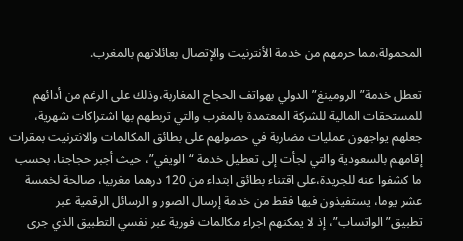المحمولة،مما حرمهم من خدمة الأنترنيت والإتصال بعائلاتهم بالمغرب.

تعطل خدمة”الرومينغ”الدولي بهواتف الحجاج المغاربة،وذلك على الرغم من أدائهم للمستحقات المالية للشركة المعتمدة بالمغرب والتي تربطهم بها اشتراكات شهرية، جعلهم يواجهون عمليات مضاربة في حصولهم على بطائق المكالمات والانترنيت بمقرات إقامهم بالسعودية والتي لجأت إلى تعطيل خدمة “الويفي”، حيث أجبر حجاجنا، بحسب ما كشفوا عنه للجريدة،على اقتناء بطائق ابتداء من 120 درهما مغربيا، صالحة لخمسة عشر يوما، يستفيذون فيها فقط من خدمة إرسال الصور و الرسائل الرقمية عبر تطبيق”الواتساب”، إذ لا يمكنهم اجراء مكالمات فورية عبر نفسي التطبيق الذي جرى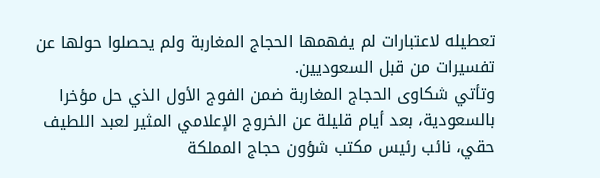تعطيله لاعتبارات لم يفهمها الحجاج المغاربة ولم يحصلوا حولها عن تفسيرات من قبل السعوديين.
وتأتي شكاوى الحجاج المغاربة ضمن الفوج الأول الذي حل مؤخرا بالسعودية، بعد أيام قليلة عن الخروج الإعلامي المثير لعبد اللطيف حقي، نائب رئيس مكتب شؤون حجاج المملكة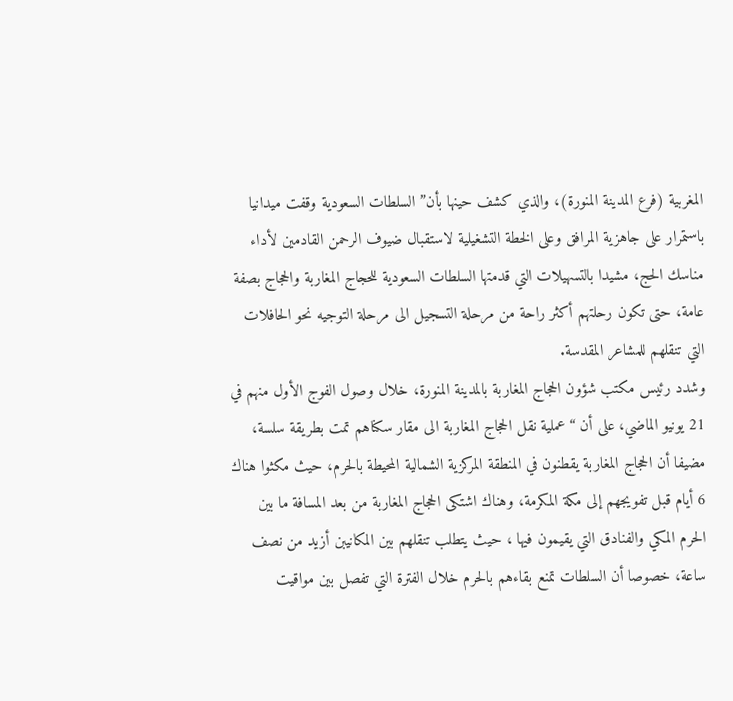المغربية (فرع المدينة المنورة)، والذي كشف حينها بأن” السلطات السعودية وقفت ميدانيا باستمرار على جاهزية المرافق وعلى الخطة التشغيلية لاستقبال ضيوف الرحمن القادمين لأداء مناسك الحج، مشيدا بالتسهيلات التي قدمتها السلطات السعودية للحجاج المغاربة والحجاج بصفة عامة، حتى تكون رحلتهم أكثر راحة من مرحلة التسجيل الى مرحلة التوجيه نحو الحافلات التي تنقلهم للمشاعر المقدسة.
وشدد رئيس مكتب شؤون الحجاج المغاربة بالمدينة المنورة، خلال وصول الفوج الأول منهم في 21 يونيو الماضي، على أن “عملية نقل الحجاج المغاربة الى مقار سكناهم تمت بطريقة سلسة، مضيفا أن الحجاج المغاربة يقطنون في المنطقة المركزية الشمالية المحيطة بالحرم، حيث مكثوا هناك 6 أيام قبل تفويجهم إلى مكة المكرمة، وهناك اشتكى الحجاج المغاربة من بعد المسافة ما بين الحرم المكي والفنادق التي يقيمون فيها ، حيث يتطلب تنقلهم بين المكانيبن أزيد من نصف ساعة، خصوصا أن السلطات تمنع بقاءهم بالحرم خلال الفترة التي تفصل بين مواقيت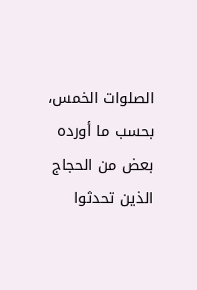الصلوات الخمس، بحسب ما أورده بعض من الحجاج الذين تحدثوا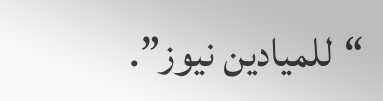“للميادين نيوز”.